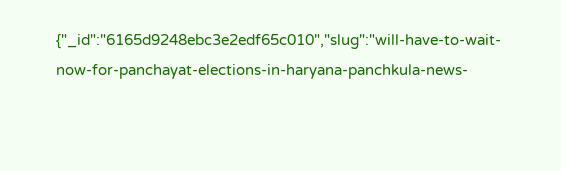{"_id":"6165d9248ebc3e2edf65c010","slug":"will-have-to-wait-now-for-panchayat-elections-in-haryana-panchkula-news-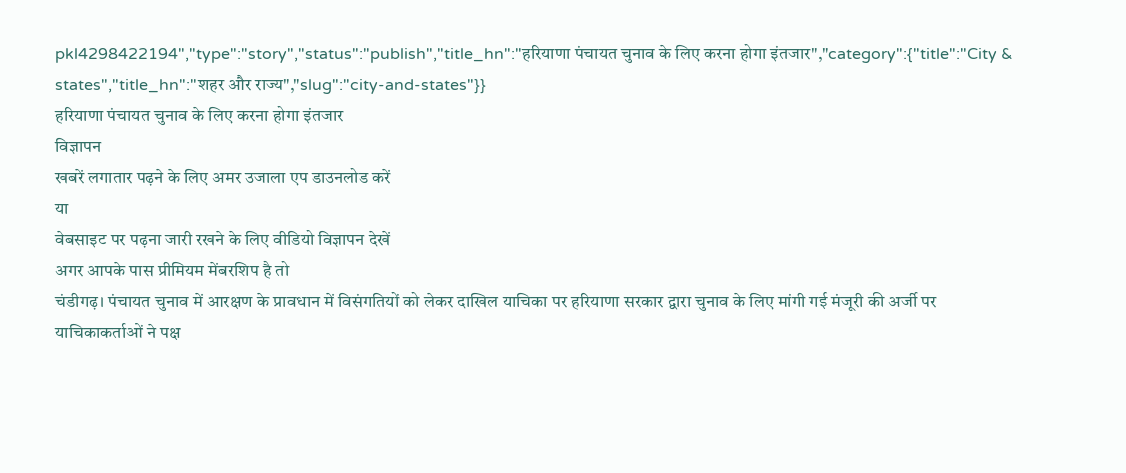pkl4298422194","type":"story","status":"publish","title_hn":"हरियाणा पंचायत चुनाव के लिए करना होगा इंतजार","category":{"title":"City & states","title_hn":"शहर और राज्य","slug":"city-and-states"}}
हरियाणा पंचायत चुनाव के लिए करना होगा इंतजार
विज्ञापन
खबरें लगातार पढ़ने के लिए अमर उजाला एप डाउनलोड करें
या
वेबसाइट पर पढ़ना जारी रखने के लिए वीडियो विज्ञापन देखें
अगर आपके पास प्रीमियम मेंबरशिप है तो
चंडीगढ़। पंचायत चुनाव में आरक्षण के प्रावधान में विसंगतियों को लेकर दाखिल याचिका पर हरियाणा सरकार द्वारा चुनाव के लिए मांगी गई मंजूरी की अर्जी पर याचिकाकर्ताओं ने पक्ष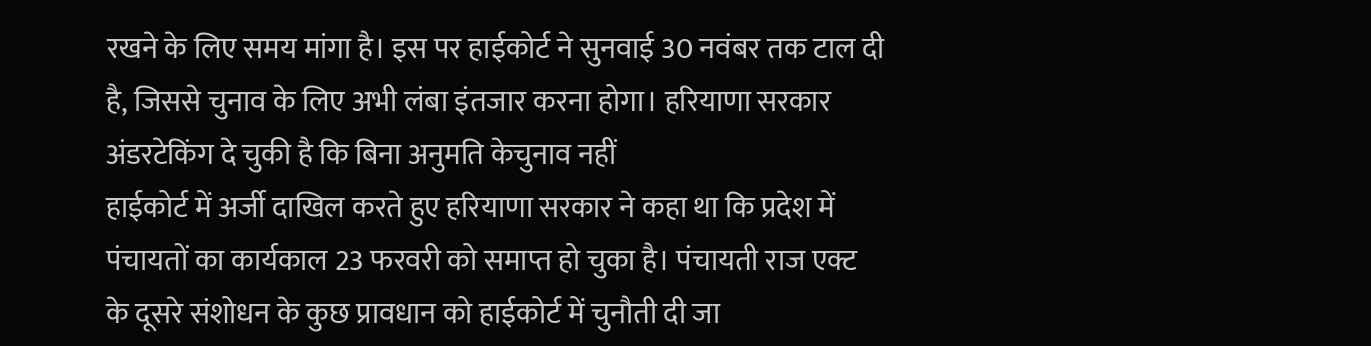रखने के लिए समय मांगा है। इस पर हाईकोर्ट ने सुनवाई 30 नवंबर तक टाल दी है, जिससे चुनाव के लिए अभी लंबा इंतजार करना होगा। हरियाणा सरकार अंडरटेकिंग दे चुकी है कि बिना अनुमति केचुनाव नहीं
हाईकोर्ट में अर्जी दाखिल करते हुए हरियाणा सरकार ने कहा था कि प्रदेश में पंचायतों का कार्यकाल 23 फरवरी को समाप्त हो चुका है। पंचायती राज एक्ट के दूसरे संशोधन के कुछ प्रावधान को हाईकोर्ट में चुनौती दी जा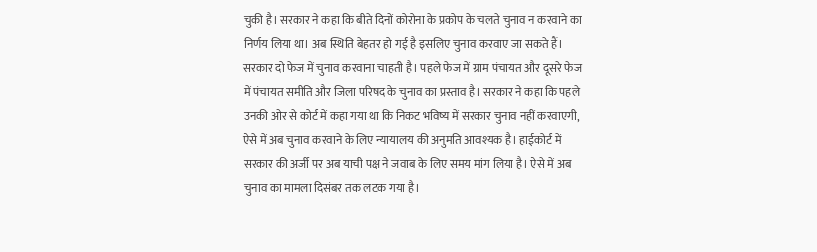चुकी है। सरकार ने कहा कि बीते दिनों कोरोना के प्रकोप के चलते चुनाव न करवाने का निर्णय लिया था। अब स्थिति बेहतर हो गई है इसलिए चुनाव करवाए जा सकते हैं। सरकार दो फेज में चुनाव करवाना चाहती है। पहले फेज में ग्राम पंचायत और दूसरे फेज में पंचायत समीति और जिला परिषद के चुनाव का प्रस्ताव है। सरकार ने कहा कि पहले उनकी ओर से कोर्ट में कहा गया था कि निकट भविष्य में सरकार चुनाव नहीं करवाएगी, ऐसे में अब चुनाव करवाने के लिए न्यायालय की अनुमति आवश्यक है। हाईकोर्ट में सरकार की अर्जी पर अब याची पक्ष ने जवाब के लिए समय मांग लिया है। ऐसे में अब चुनाव का मामला दिसंबर तक लटक गया है।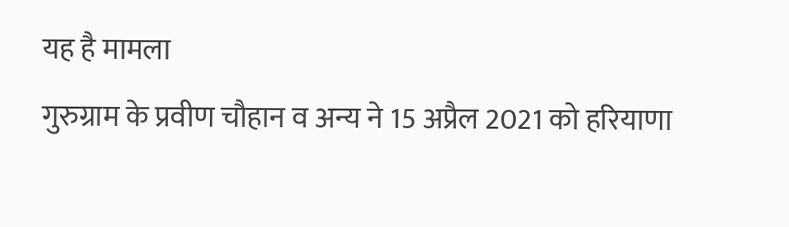यह है मामला
गुरुग्राम के प्रवीण चौहान व अन्य ने 15 अप्रैल 2021 को हरियाणा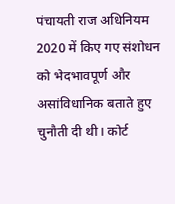पंचायती राज अधिनियम 2020 में किए गए संशोधन को भेदभावपूर्ण और असांविधानिक बताते हुए चुनौती दी थी। कोर्ट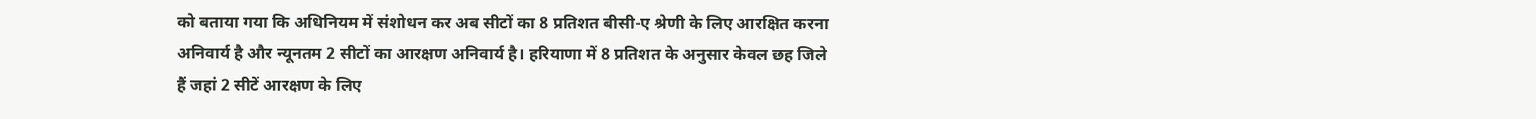को बताया गया कि अधिनियम में संशोधन कर अब सीटों का 8 प्रतिशत बीसी-ए श्रेणी के लिए आरक्षित करना अनिवार्य है और न्यूनतम 2 सीटों का आरक्षण अनिवार्य है। हरियाणा में 8 प्रतिशत के अनुसार केवल छह जिले हैं जहां 2 सीटें आरक्षण के लिए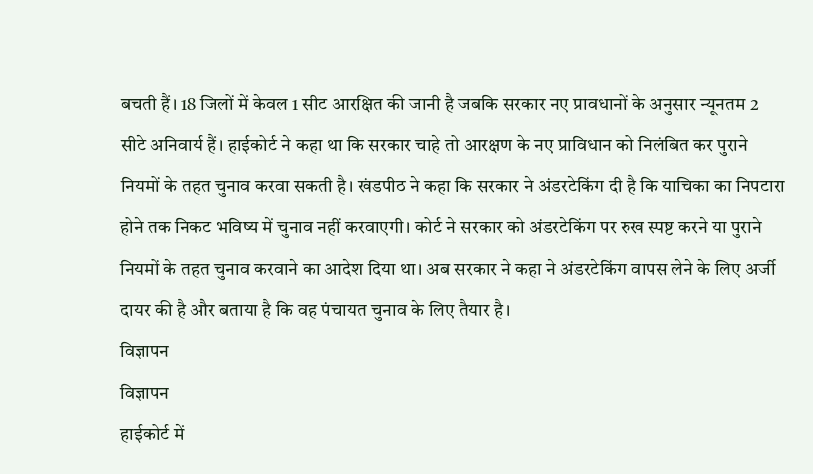बचती हैं। 18 जिलों में केवल 1 सीट आरक्षित की जानी है जबकि सरकार नए प्रावधानों के अनुसार न्यूनतम 2 सीटे अनिवार्य हैं। हाईकोर्ट ने कहा था कि सरकार चाहे तो आरक्षण के नए प्राविधान को निलंबित कर पुराने नियमों के तहत चुनाव करवा सकती है। खंडपीठ ने कहा कि सरकार ने अंडरटेकिंग दी है कि याचिका का निपटारा होने तक निकट भविष्य में चुनाव नहीं करवाएगी। कोर्ट ने सरकार को अंडरटेकिंग पर रुख स्पष्ट करने या पुराने नियमों के तहत चुनाव करवाने का आदेश दिया था। अब सरकार ने कहा ने अंडरटेकिंग वापस लेने के लिए अर्जी दायर की है और बताया है कि वह पंचायत चुनाव के लिए तैयार है।
विज्ञापन
विज्ञापन
हाईकोर्ट में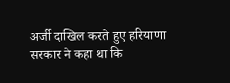अर्जी दाखिल करते हुए हरियाणा सरकार ने कहा था कि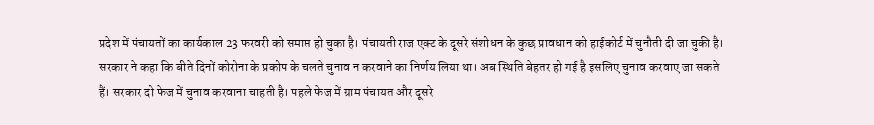प्रदेश में पंचायतों का कार्यकाल 23 फरवरी को समाप्त हो चुका है। पंचायती राज एक्ट के दूसरे संशोधन के कुछ प्रावधान को हाईकोर्ट में चुनौती दी जा चुकी है। सरकार ने कहा कि बीते दिनों कोरोना के प्रकोप के चलते चुनाव न करवाने का निर्णय लिया था। अब स्थिति बेहतर हो गई है इसलिए चुनाव करवाए जा सकते हैं। सरकार दो फेज में चुनाव करवाना चाहती है। पहले फेज में ग्राम पंचायत और दूसरे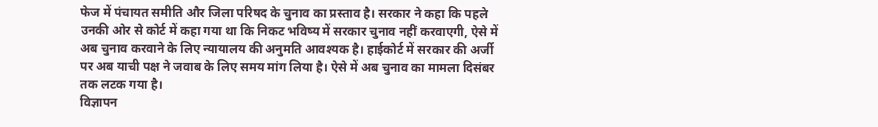फेज में पंचायत समीति और जिला परिषद के चुनाव का प्रस्ताव है। सरकार ने कहा कि पहले उनकी ओर से कोर्ट में कहा गया था कि निकट भविष्य में सरकार चुनाव नहीं करवाएगी, ऐसे में अब चुनाव करवाने के लिए न्यायालय की अनुमति आवश्यक है। हाईकोर्ट में सरकार की अर्जी पर अब याची पक्ष ने जवाब के लिए समय मांग लिया है। ऐसे में अब चुनाव का मामला दिसंबर तक लटक गया है।
विज्ञापन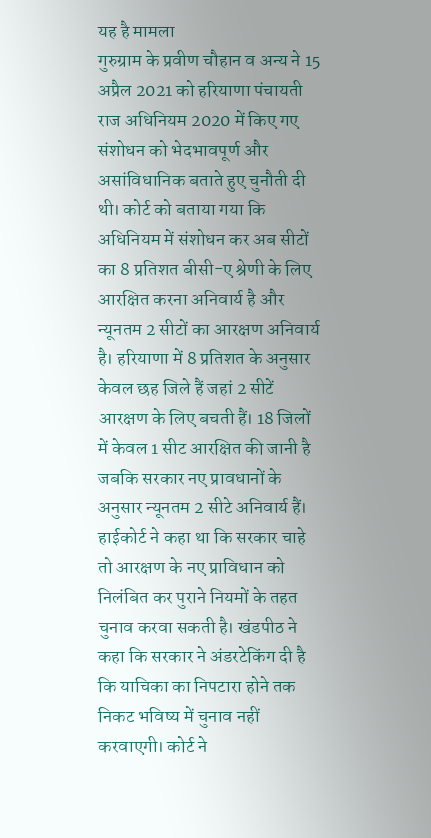यह है मामला
गुरुग्राम के प्रवीण चौहान व अन्य ने 15 अप्रैल 2021 को हरियाणा पंचायती राज अधिनियम 2020 में किए गए संशोधन को भेदभावपूर्ण और असांविधानिक बताते हुए चुनौती दी थी। कोर्ट को बताया गया कि अधिनियम में संशोधन कर अब सीटों का 8 प्रतिशत बीसी-ए श्रेणी के लिए आरक्षित करना अनिवार्य है और न्यूनतम 2 सीटों का आरक्षण अनिवार्य है। हरियाणा में 8 प्रतिशत के अनुसार केवल छह जिले हैं जहां 2 सीटें आरक्षण के लिए बचती हैं। 18 जिलों में केवल 1 सीट आरक्षित की जानी है जबकि सरकार नए प्रावधानों के अनुसार न्यूनतम 2 सीटे अनिवार्य हैं। हाईकोर्ट ने कहा था कि सरकार चाहे तो आरक्षण के नए प्राविधान को निलंबित कर पुराने नियमों के तहत चुनाव करवा सकती है। खंडपीठ ने कहा कि सरकार ने अंडरटेकिंग दी है कि याचिका का निपटारा होने तक निकट भविष्य में चुनाव नहीं करवाएगी। कोर्ट ने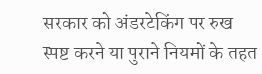सरकार को अंडरटेकिंग पर रुख स्पष्ट करने या पुराने नियमों के तहत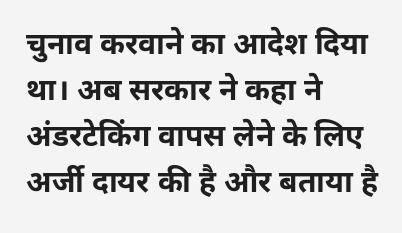चुनाव करवाने का आदेश दिया था। अब सरकार ने कहा ने अंडरटेकिंग वापस लेने के लिए अर्जी दायर की है और बताया है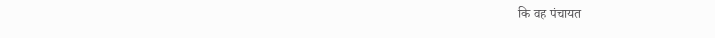कि वह पंचायत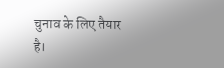चुनाव के लिए तैयार है।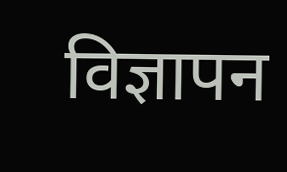विज्ञापन